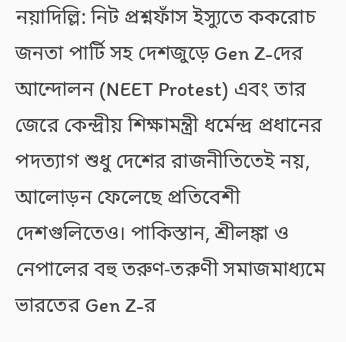নয়াদিল্লি: নিট প্রশ্নফাঁস ইস্যুতে ককরোচ জনতা পার্টি সহ দেশজুড়ে Gen Z-দের আন্দোলন (NEET Protest) এবং তার জেরে কেন্দ্রীয় শিক্ষামন্ত্রী ধর্মেন্দ্র প্রধানের পদত্যাগ শুধু দেশের রাজনীতিতেই নয়, আলোড়ন ফেলেছে প্রতিবেশী দেশগুলিতেও। পাকিস্তান, শ্রীলঙ্কা ও নেপালের বহু তরুণ-তরুণী সমাজমাধ্যমে ভারতের Gen Z-র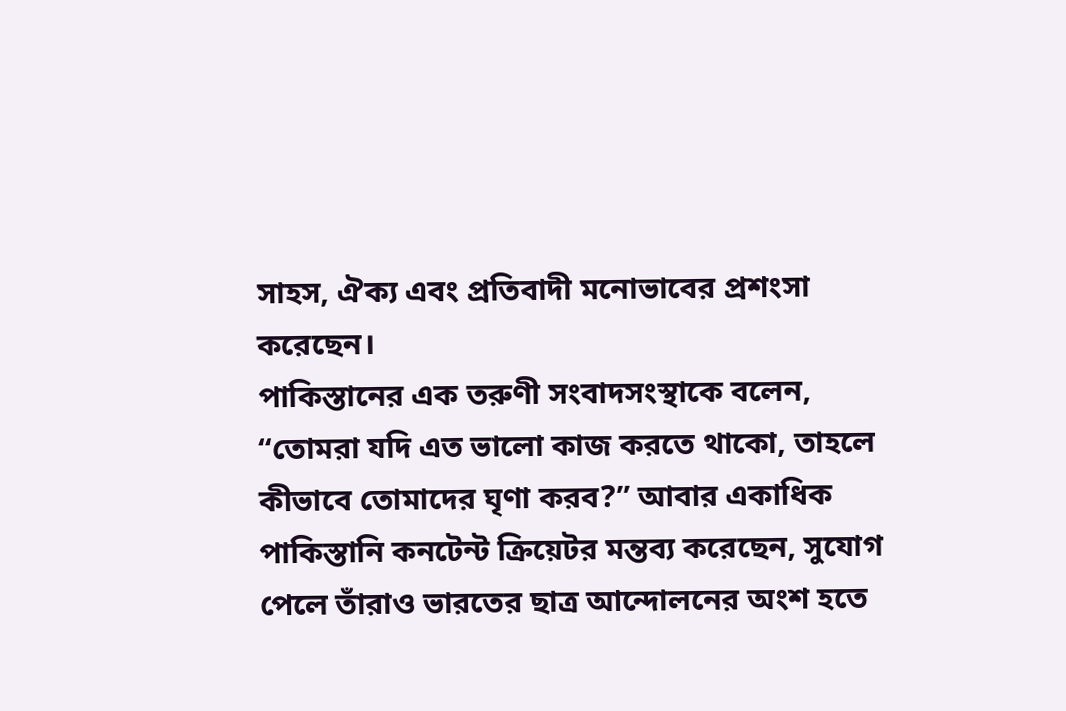সাহস, ঐক্য এবং প্রতিবাদী মনোভাবের প্রশংসা করেছেন।
পাকিস্তানের এক তরুণী সংবাদসংস্থাকে বলেন, “তোমরা যদি এত ভালো কাজ করতে থাকো, তাহলে কীভাবে তোমাদের ঘৃণা করব?” আবার একাধিক পাকিস্তানি কনটেন্ট ক্রিয়েটর মন্তব্য করেছেন, সুযোগ পেলে তাঁরাও ভারতের ছাত্র আন্দোলনের অংশ হতে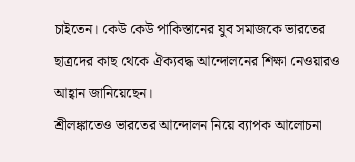চাইতেন। কেউ কেউ পাকিস্তানের যুব সমাজকে ভারতের ছাত্রদের কাছ থেকে ঐক্যবদ্ধ আন্দোলনের শিক্ষা নেওয়ারও আহ্বান জানিয়েছেন।
শ্রীলঙ্কাতেও ভারতের আন্দোলন নিয়ে ব্যাপক আলোচনা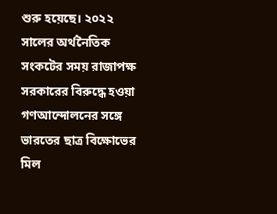শুরু হয়েছে। ২০২২ সালের অর্থনৈতিক সংকটের সময় রাজাপক্ষ সরকারের বিরুদ্ধে হওয়া গণআন্দোলনের সঙ্গে ভারতের ছাত্র বিক্ষোভের মিল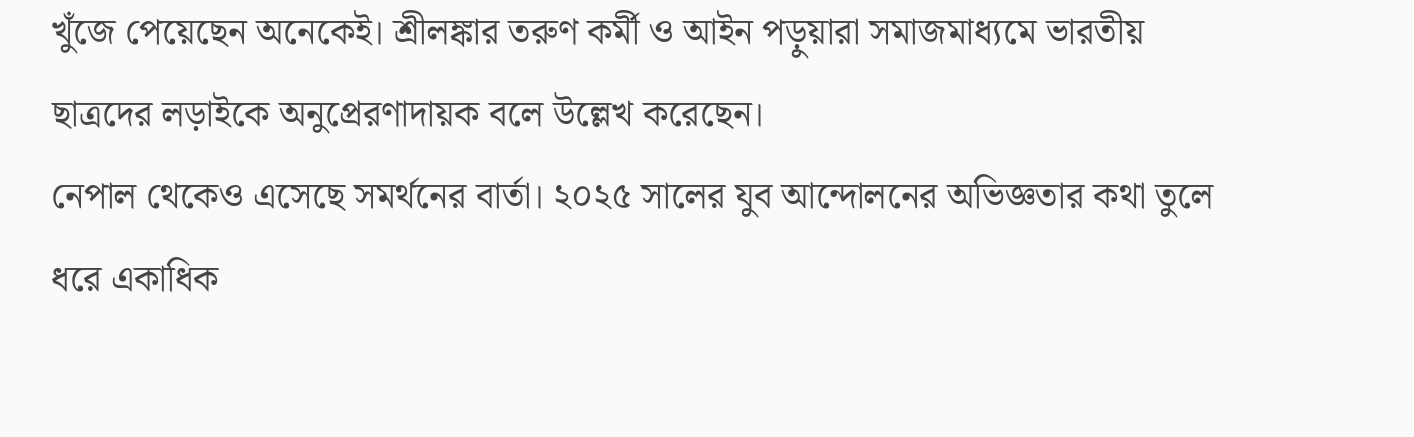খুঁজে পেয়েছেন অনেকেই। শ্রীলঙ্কার তরুণ কর্মী ও আইন পড়ুয়ারা সমাজমাধ্যমে ভারতীয় ছাত্রদের লড়াইকে অনুপ্রেরণাদায়ক বলে উল্লেখ করেছেন।
নেপাল থেকেও এসেছে সমর্থনের বার্তা। ২০২৫ সালের যুব আন্দোলনের অভিজ্ঞতার কথা তুলে ধরে একাধিক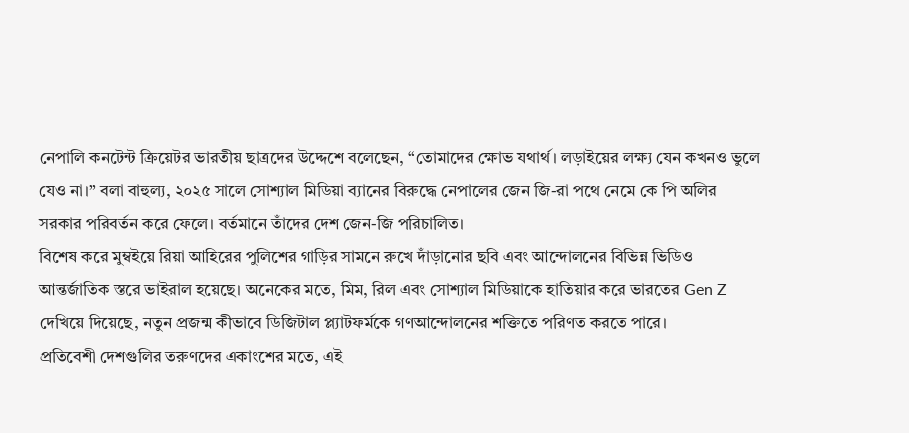নেপালি কনটেন্ট ক্রিয়েটর ভারতীয় ছাত্রদের উদ্দেশে বলেছেন, “তোমাদের ক্ষোভ যথার্থ। লড়াইয়ের লক্ষ্য যেন কখনও ভুলে যেও না।” বলা বাহুল্য, ২০২৫ সালে সোশ্যাল মিডিয়া ব্যানের বিরুদ্ধে নেপালের জেন জি-রা পথে নেমে কে পি অলির সরকার পরিবর্তন করে ফেলে। বর্তমানে তাঁদের দেশ জেন-জি পরিচালিত।
বিশেষ করে মুম্বইয়ে রিয়া আহিরের পুলিশের গাড়ির সামনে রুখে দাঁড়ানোর ছবি এবং আন্দোলনের বিভিন্ন ভিডিও আন্তর্জাতিক স্তরে ভাইরাল হয়েছে। অনেকের মতে, মিম, রিল এবং সোশ্যাল মিডিয়াকে হাতিয়ার করে ভারতের Gen Z দেখিয়ে দিয়েছে, নতুন প্রজন্ম কীভাবে ডিজিটাল প্ল্যাটফর্মকে গণআন্দোলনের শক্তিতে পরিণত করতে পারে।
প্রতিবেশী দেশগুলির তরুণদের একাংশের মতে, এই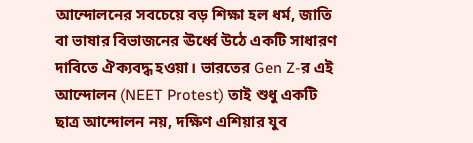আন্দোলনের সবচেয়ে বড় শিক্ষা হল ধর্ম, জাতি বা ভাষার বিভাজনের ঊর্ধ্বে উঠে একটি সাধারণ দাবিতে ঐক্যবদ্ধ হওয়া। ভারতের Gen Z-র এই আন্দোলন (NEET Protest) তাই শুধু একটি ছাত্র আন্দোলন নয়, দক্ষিণ এশিয়ার যুব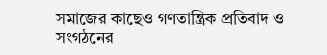সমাজের কাছেও গণতান্ত্রিক প্রতিবাদ ও সংগঠনের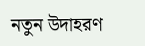নতুন উদাহরণ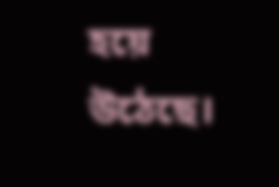হয়ে উঠেছে।